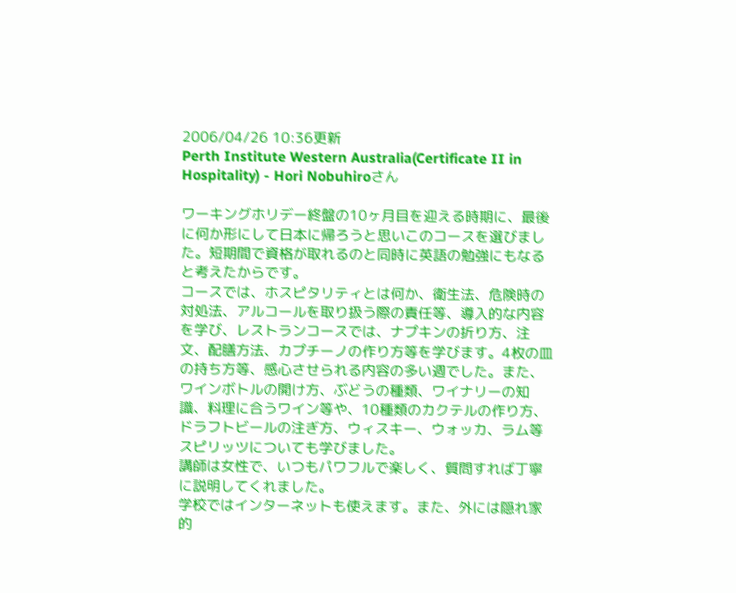2006/04/26 10:36更新
Perth Institute Western Australia(Certificate II in Hospitality) - Hori Nobuhiroさん

ワーキングホリデー終盤の10ヶ月目を迎える時期に、最後に何か形にして日本に帰ろうと思いこのコースを選びました。短期間で資格が取れるのと同時に英語の勉強にもなると考えたからです。
コースでは、ホスピタリティとは何か、衛生法、危険時の対処法、アルコールを取り扱う際の責任等、導入的な内容を学び、レストランコースでは、ナプキンの折り方、注文、配膳方法、カプチーノの作り方等を学びます。4枚の皿の持ち方等、感心させられる内容の多い週でした。また、ワインボトルの開け方、ぶどうの種類、ワイナリーの知識、料理に合うワイン等や、10種類のカクテルの作り方、ドラフトビールの注ぎ方、ウィスキー、ウォッカ、ラム等スピリッツについても学びました。
講師は女性で、いつもパワフルで楽しく、質問すれば丁寧に説明してくれました。
学校ではインターネットも使えます。また、外には隠れ家的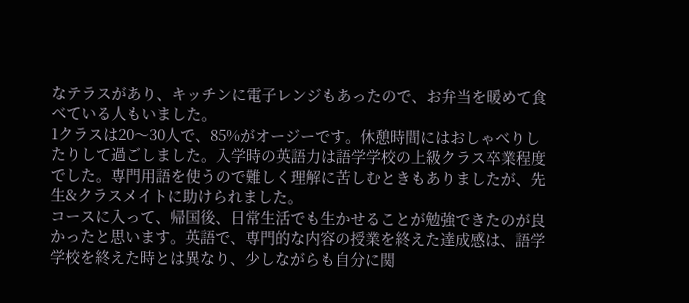なテラスがあり、キッチンに電子レンジもあったので、お弁当を暖めて食べている人もいました。
1クラスは20〜30人で、85%がオージーです。休憩時間にはおしゃべりしたりして過ごしました。入学時の英語力は語学学校の上級クラス卒業程度でした。専門用語を使うので難しく理解に苦しむときもありましたが、先生&クラスメイトに助けられました。
コースに入って、帰国後、日常生活でも生かせることが勉強できたのが良かったと思います。英語で、専門的な内容の授業を終えた達成感は、語学学校を終えた時とは異なり、少しながらも自分に関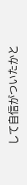して自信がついたかと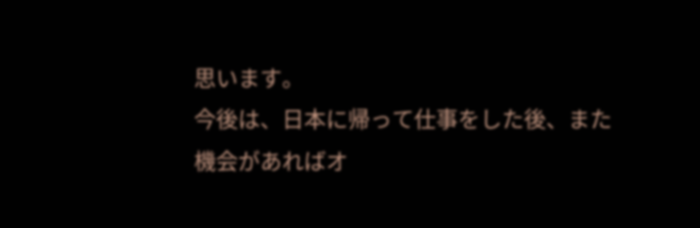思います。
今後は、日本に帰って仕事をした後、また機会があればオ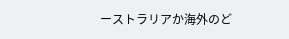ーストラリアか海外のど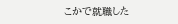こかで就職した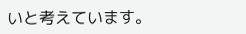いと考えています。